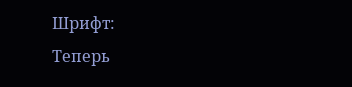Шрифт:
Теперь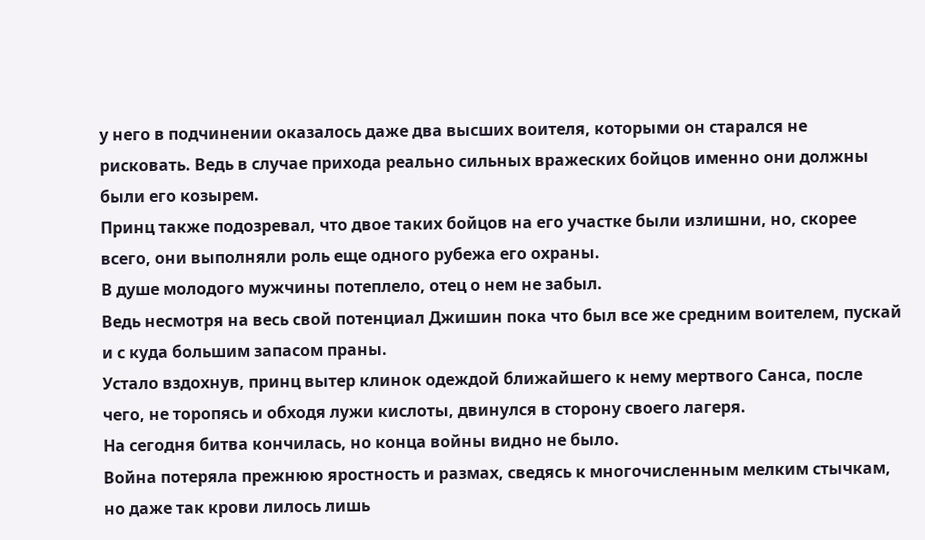у него в подчинении оказалось даже два высших воителя, которыми он старался не рисковать. Ведь в случае прихода реально сильных вражеских бойцов именно они должны были его козырем.
Принц также подозревал, что двое таких бойцов на его участке были излишни, но, скорее всего, они выполняли роль еще одного рубежа его охраны.
В душе молодого мужчины потеплело, отец о нем не забыл.
Ведь несмотря на весь свой потенциал Джишин пока что был все же средним воителем, пускай и с куда большим запасом праны.
Устало вздохнув, принц вытер клинок одеждой ближайшего к нему мертвого Санса, после чего, не торопясь и обходя лужи кислоты, двинулся в сторону своего лагеря.
На сегодня битва кончилась, но конца войны видно не было.
Война потеряла прежнюю яростность и размах, сведясь к многочисленным мелким стычкам, но даже так крови лилось лишь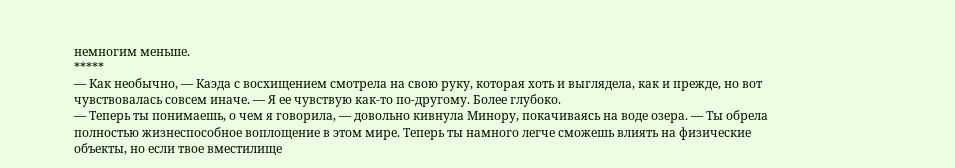немногим меньше.
*****
— Как необычно, — Каэда с восхищением смотрела на свою руку, которая хоть и выглядела, как и прежде, но вот чувствовалась совсем иначе. — Я ее чувствую как-то по-другому. Более глубоко.
— Теперь ты понимаешь, о чем я говорила, — довольно кивнула Минору, покачиваясь на воде озера. — Ты обрела полностью жизнеспособное воплощение в этом мире. Теперь ты намного легче сможешь влиять на физические объекты, но если твое вместилище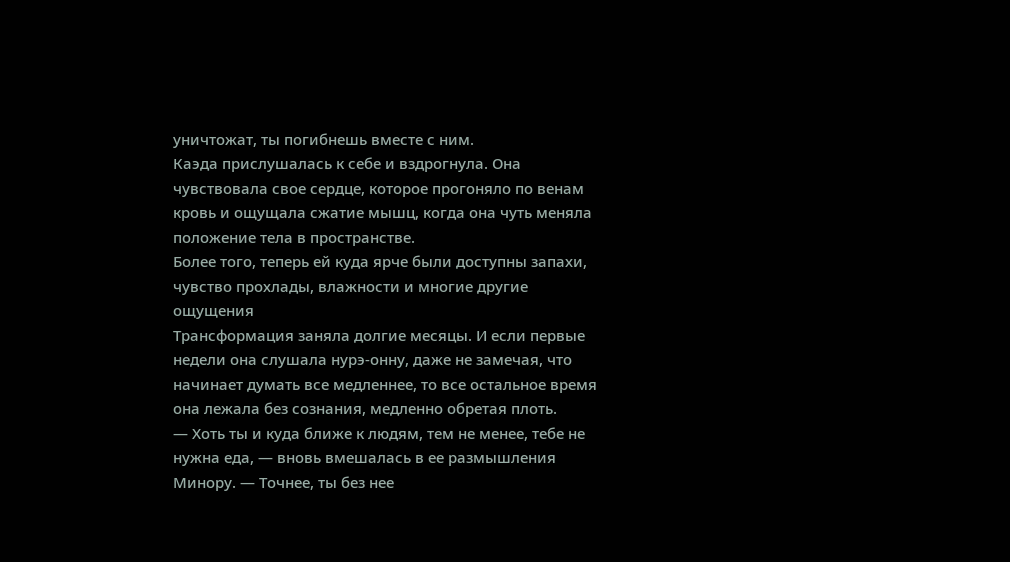уничтожат, ты погибнешь вместе с ним.
Каэда прислушалась к себе и вздрогнула. Она чувствовала свое сердце, которое прогоняло по венам кровь и ощущала сжатие мышц, когда она чуть меняла положение тела в пространстве.
Более того, теперь ей куда ярче были доступны запахи, чувство прохлады, влажности и многие другие ощущения
Трансформация заняла долгие месяцы. И если первые недели она слушала нурэ-онну, даже не замечая, что начинает думать все медленнее, то все остальное время она лежала без сознания, медленно обретая плоть.
— Хоть ты и куда ближе к людям, тем не менее, тебе не нужна еда, — вновь вмешалась в ее размышления Минору. — Точнее, ты без нее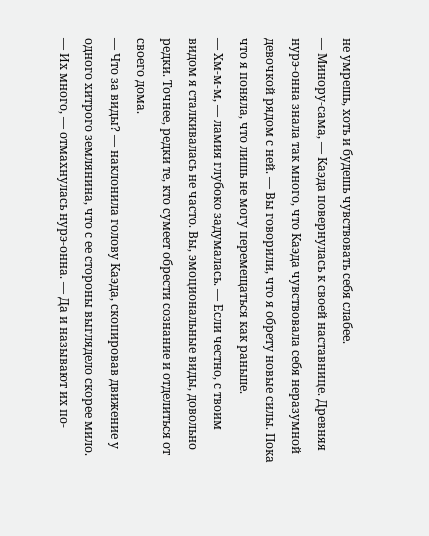не умрешь, хоть и будешь чувствовать себя слабее.
— Минору-сама, — Каэда повернулась к своей наставнице. Древняя нурэ-онна знала так много, что Каэда чувствовала себя неразумной девочкой рядом с ней. — Вы говорили, что я обрету новые силы. Пока что я поняла, что лишь не могу перемещаться как раньше.
— Хм-м-м, — ламия глубоко задумалась. — Если честно, с твоим видом я сталкивалась не часто. Вы, эмоциональные виды, довольно редки. Точнее, редки те, кто сумеет обрести сознание и отделиться от своего дома.
— Что за виды? — наклонила голову Каэда, скопировав движение у одного хитрого землянина, что с ее стороны выглядело скорее мило.
— Их много, — отмахнулась нурэ-онна. — Да и называют их по-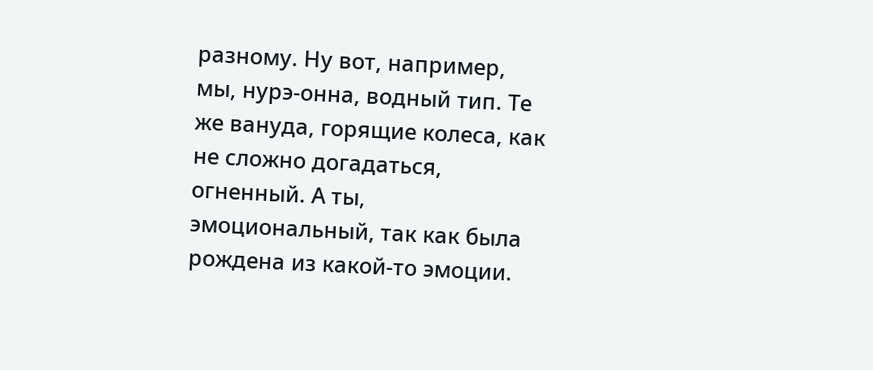разному. Ну вот, например, мы, нурэ-онна, водный тип. Те же вануда, горящие колеса, как не сложно догадаться, огненный. А ты, эмоциональный, так как была рождена из какой-то эмоции.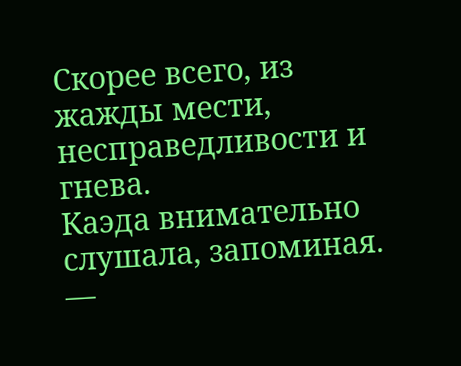Скорее всего, из жажды мести, несправедливости и гнева.
Каэда внимательно слушала, запоминая.
—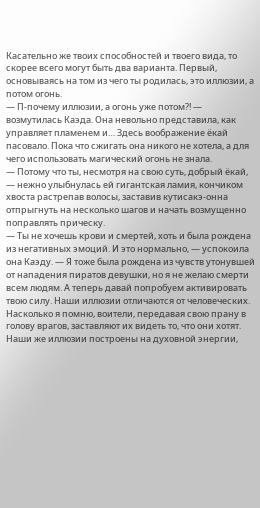Касательно же твоих способностей и твоего вида, то скорее всего могут быть два варианта. Первый, основываясь на том из чего ты родилась, это иллюзии, а потом огонь.
— П-почему иллюзии, а огонь уже потом?! — возмутилась Каэда. Она невольно представила, как управляет пламенем и… Здесь воображение ёкай пасовало. Пока что сжигать она никого не хотела, а для чего использовать магический огонь не знала.
— Потому что ты, несмотря на свою суть, добрый ёкай, — нежно улыбнулась ей гигантская ламия, кончиком хвоста растрепав волосы, заставив кутисакэ-онна отпрыгнуть на несколько шагов и начать возмущенно поправлять прическу.
— Ты не хочешь крови и смертей, хоть и была рождена из негативных эмоций. И это нормально, — успокоила она Каэду. — Я тоже была рождена из чувств утонувшей от нападения пиратов девушки, но я не желаю смерти всем людям. А теперь давай попробуем активировать твою силу. Наши иллюзии отличаются от человеческих. Насколько я помню, воители, передавая свою прану в голову врагов, заставляют их видеть то, что они хотят. Наши же иллюзии построены на духовной энергии,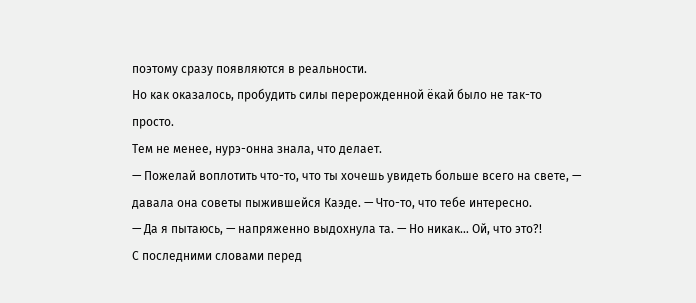поэтому сразу появляются в реальности.
Но как оказалось, пробудить силы перерожденной ёкай было не так-то просто.
Тем не менее, нурэ-онна знала, что делает.
— Пожелай воплотить что-то, что ты хочешь увидеть больше всего на свете, — давала она советы пыжившейся Каэде. — Что-то, что тебе интересно.
— Да я пытаюсь, — напряженно выдохнула та. — Но никак… Ой, что это?!
С последними словами перед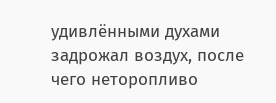удивлёнными духами задрожал воздух, после чего неторопливо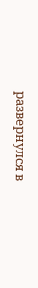развернулся в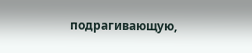подрагивающую,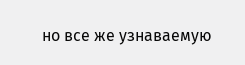но все же узнаваемую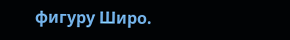фигуру Широ.